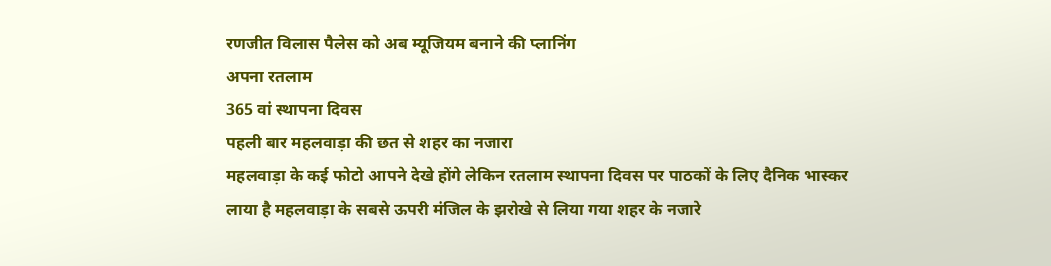रणजीत विलास पैलेस को अब म्यूजियम बनाने की प्लानिंग
अपना रतलाम
365 वां स्थापना दिवस
पहली बार महलवाड़ा की छत से शहर का नजारा
महलवाड़ा के कई फोटो आपने देखे होंगे लेकिन रतलाम स्थापना दिवस पर पाठकों के लिए दैनिक भास्कर लाया है महलवाड़ा के सबसे ऊपरी मंजिल के झरोखे से लिया गया शहर के नजारे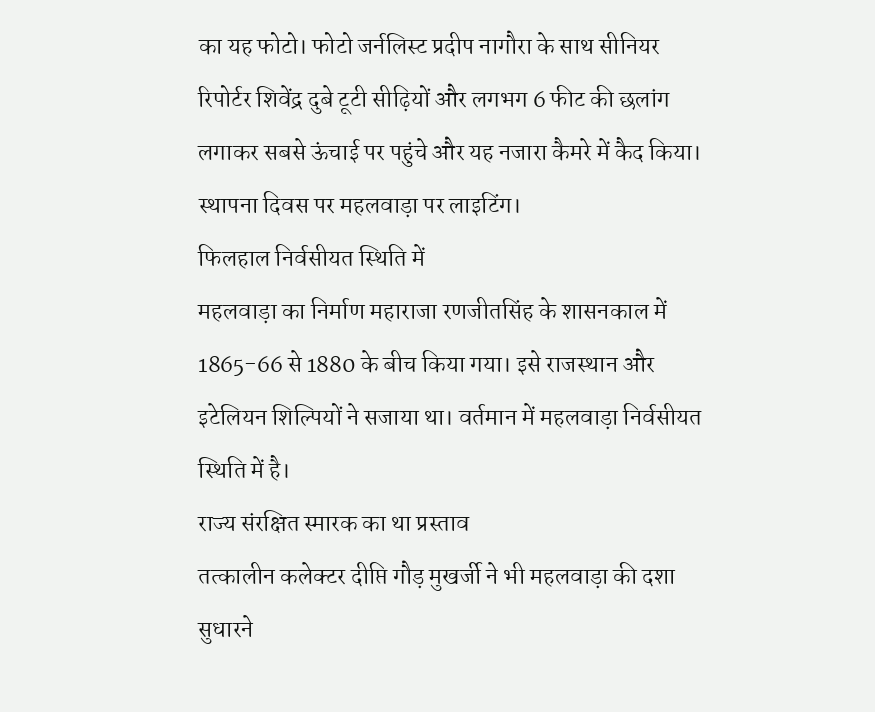का यह फोटो। फोटो जर्नलिस्ट प्रदीप नागौरा के साथ सीनियर रिपोर्टर शिवेंद्र दुबे टूटी सीढ़ियों और लगभग 6 फीट की छलांग लगाकर सबसे ऊंचाई पर पहुंचे और यह नजारा कैमरे में कैद किया।
स्थापना दिवस पर महलवाड़ा पर लाइटिंग।
फिलहाल निर्वसीयत स्थिति में
महलवाड़ा का निर्माण महाराजा रणजीतसिंह के शासनकाल में 1865-66 से 1880 के बीच किया गया। इसे राजस्थान और इटेलियन शिल्पियों ने सजाया था। वर्तमान में महलवाड़ा निर्वसीयत स्थिति में है।
राज्य संरक्षित स्मारक का था प्रस्ताव
तत्कालीन कलेक्टर दीप्ति गौड़ मुखर्जी ने भी महलवाड़ा की दशा सुधारने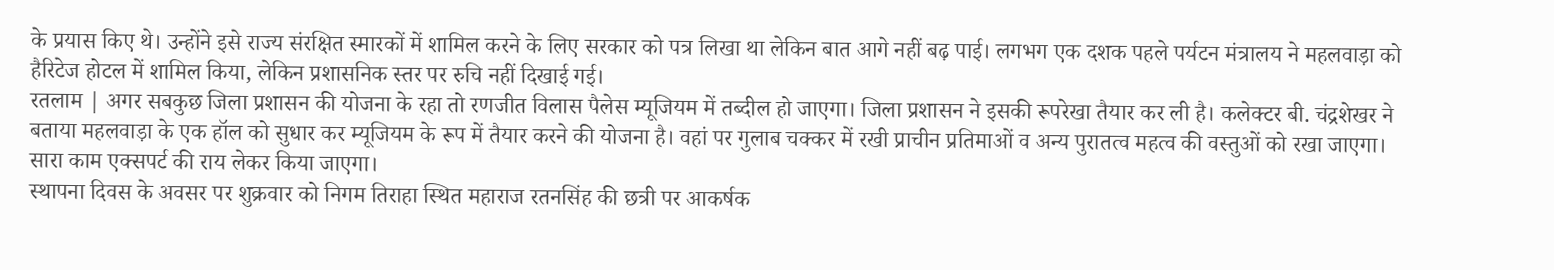के प्रयास किए थे। उन्होंने इसे राज्य संरक्षित स्मारकों में शामिल करने के लिए सरकार को पत्र लिखा था लेकिन बात आगे नहीं बढ़ पाई। लगभग एक दशक पहले पर्यटन मंत्रालय ने महलवाड़ा को हैरिटेज होटल में शामिल किया, लेकिन प्रशासनिक स्तर पर रुचि नहीं दिखाई गई।
रतलाम | अगर सबकुछ जिला प्रशासन की योजना के रहा तो रणजीत विलास पैलेस म्यूजियम में तब्दील हो जाएगा। जिला प्रशासन ने इसकी रूपरेखा तैयार कर ली है। कलेक्टर बी. चंद्रशेखर ने बताया महलवाड़ा के एक हॉल को सुधार कर म्यूजियम के रूप में तैयार करने की योजना है। वहां पर गुलाब चक्कर में रखी प्राचीन प्रतिमाओं व अन्य पुरातत्व महत्व की वस्तुओं को रखा जाएगा। सारा काम एक्सपर्ट की राय लेकर किया जाएगा।
स्थापना दिवस के अवसर पर शुक्रवार को निगम तिराहा स्थित महाराज रतनसिंह की छत्री पर आकर्षक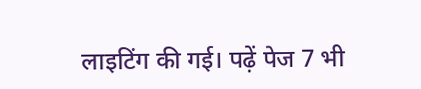लाइटिंग की गई। पढ़ें पेज 7 भी